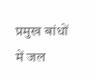प्रमुख बांधों में जल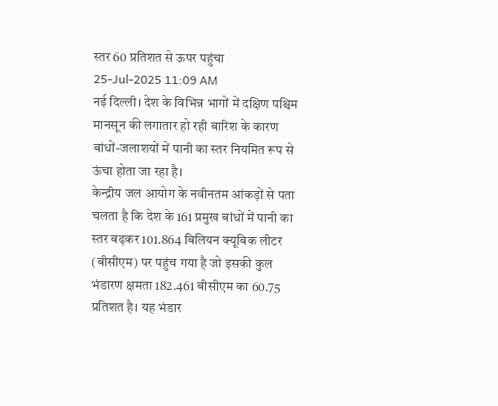स्तर 60 प्रतिशत से ऊपर पहुंचा
25-Jul-2025 11:09 AM
नई दिल्ली। देश के विभिन्न भागों में दक्षिण पश्चिम मानसून की लगातार हो रही बारिश के कारण बांधों-जलाशयों में पानी का स्तर नियमित रूप से ऊंचा होता जा रहा है।
केन्द्रीय जल आयोग के नवीनतम आंकड़ों से पता चलता है कि देश के 161 प्रमुख बांधों में पानी का स्तर बढ़कर 101.864 बिलियन क्यूबिक लीटर (बीसीएम) पर पहुंच गया है जो इसकी कुल भंडारण क्षमता 182.461 बीसीएम का 60.75 प्रतिशत है। यह भंडार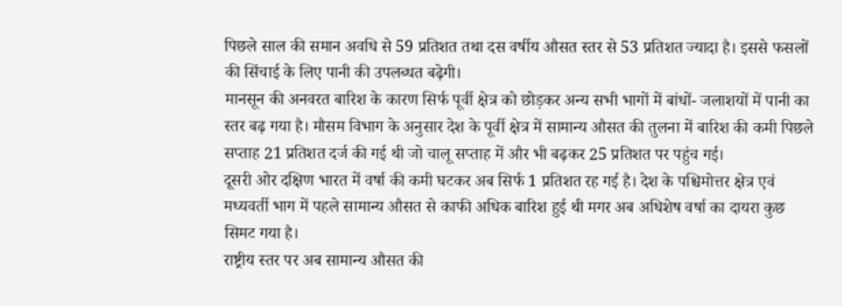पिछले साल की समान अवधि से 59 प्रतिशत तथा दस वर्षीय औसत स्तर से 53 प्रतिशत ज्यादा है। इससे फसलों की सिंचाई के लिए पानी की उपलब्धत बढ़ेगी।
मानसून की अनवरत बारिश के कारण सिर्फ पूर्वी क्षेत्र को छोड़कर अन्य सभी भागों में बांधों- जलाशयों में पानी का स्तर बढ़ गया है। मौसम विभाग के अनुसार देश के पूर्वी क्षेत्र में सामान्य औसत की तुलना में बारिश की कमी पिछले सप्ताह 21 प्रतिशत दर्ज की गई थी जो चालू सप्ताह में और भी बढ़कर 25 प्रतिशत पर पहुंच गई।
दूसरी ओर दक्षिण भारत में वर्षा की कमी घटकर अब सिर्फ 1 प्रतिशत रह गई है। देश के पश्चिमोत्तर क्षेत्र एवं मध्यवर्ती भाग में पहले सामान्य औसत से काफी अधिक बारिश हुई थी मगर अब अधिशेष वर्षा का दायरा कुछ सिमट गया है।
राष्ट्रीय स्तर पर अब सामान्य औसत की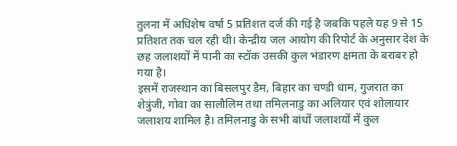तुलना में अधिशेष वर्षा 5 प्रतिशत दर्ज की गई है जबकि पहले यह 9 से 15 प्रतिशत तक चल रही थी। केन्द्रीय जल आयोग की रिपोर्ट के अनुसार देश के छह जलाशयों में पानी का स्टॉक उसकी कुल भंडारण क्षमता के बराबर हो गया है।
इसमें राजस्थान का बिसलपुर डैम, बिहार का चण्डी धाम, गुजरात का शेत्रुंजी, गोवा का सालौलिम तथा तमिलनाडु का अलियार एवं शोलायार जलाशय शामिल है। तमिलनाडु के सभी बांधों जलाशयों में कुल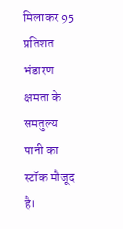मिलाकर 95 प्रतिशत भंडारण क्षमता के समतुल्य पानी का स्टॉक मौजूद है।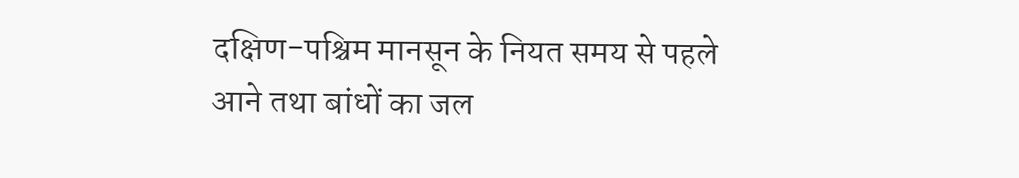दक्षिण-पश्चिम मानसून के नियत समय से पहले आने तथा बांधों का जल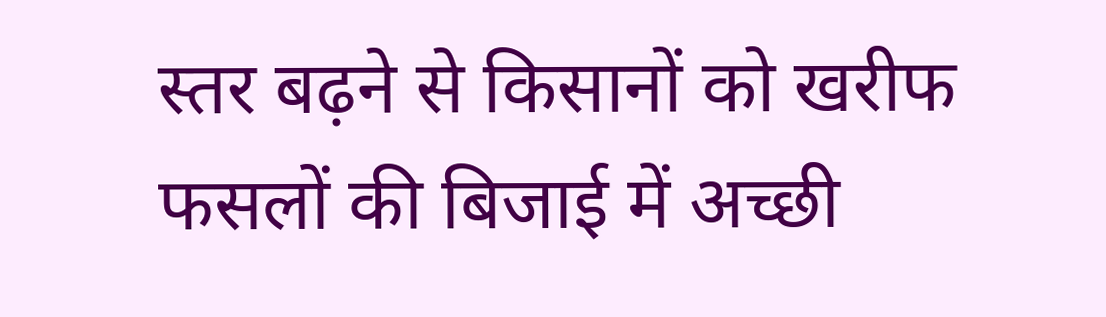स्तर बढ़ने से किसानों को खरीफ फसलों की बिजाई में अच्छी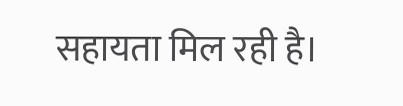सहायता मिल रही है।